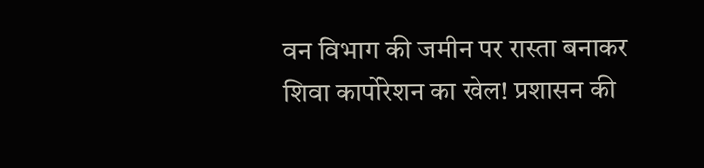वन विभाग की जमीन पर रास्ता बनाकर शिवा कार्पोरेशन का खेल! प्रशासन की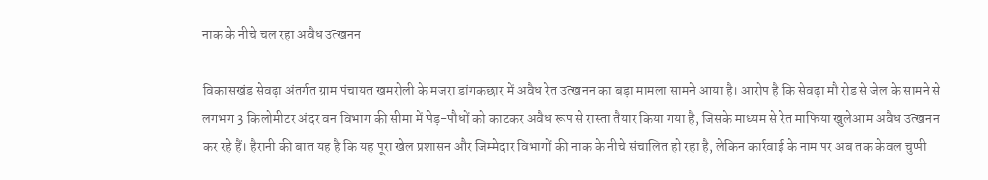नाक के नीचे चल रहा अवैध उत्खनन

विकासखंड सेवढ़ा अंतर्गत ग्राम पंचायत खमरोली के मजरा डांगकछार में अवैध रेत उत्खनन का बड़ा मामला सामने आया है। आरोप है कि सेवढ़ा मौ रोड से जेल के सामने से लगभग 3 किलोमीटर अंदर वन विभाग की सीमा में पेड़-पौधों को काटकर अवैध रूप से रास्ता तैयार किया गया है, जिसके माध्यम से रेत माफिया खुलेआम अवैध उत्खनन कर रहे हैं। हैरानी की बात यह है कि यह पूरा खेल प्रशासन और जिम्मेदार विभागों की नाक के नीचे संचालित हो रहा है, लेकिन कार्रवाई के नाम पर अब तक केवल चुप्पी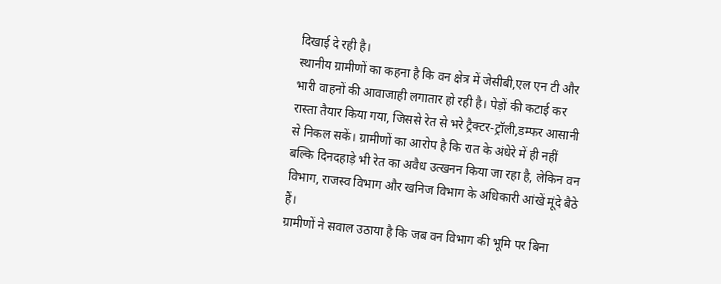दिखाई दे रही है।
स्थानीय ग्रामीणों का कहना है कि वन क्षेत्र में जेसीबी,एल एन टी और भारी वाहनों की आवाजाही लगातार हो रही है। पेड़ों की कटाई कर रास्ता तैयार किया गया, जिससे रेत से भरे ट्रैक्टर-ट्रॉली,डम्फर आसानी से निकल सकें। ग्रामीणों का आरोप है कि रात के अंधेरे में ही नहीं बल्कि दिनदहाड़े भी रेत का अवैध उत्खनन किया जा रहा है, लेकिन वन विभाग, राजस्व विभाग और खनिज विभाग के अधिकारी आंखें मूंदे बैठे हैं।
ग्रामीणों ने सवाल उठाया है कि जब वन विभाग की भूमि पर बिना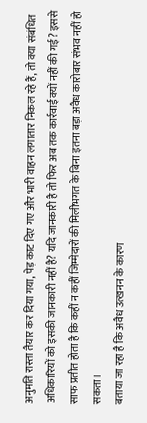अनुमति रास्ता तैयार कर दिया गया, पेड़ काट दिए गए और भारी वाहन लगातार निकल रहे हैं, तो क्या संबंधित अधिकारियों को इसकी जानकारी नहीं है? यदि जानकारी है तो फिर अब तक कार्रवाई क्यों नहीं की गई? इससे साफ प्रतीत होता है कि कहीं न कहीं जिम्मेदारों की मिलीभगत के बिना इतना बड़ा अवैध कारोबार संभव नहीं हो सकता।
बताया जा रहा है कि अवैध उत्खनन के कारण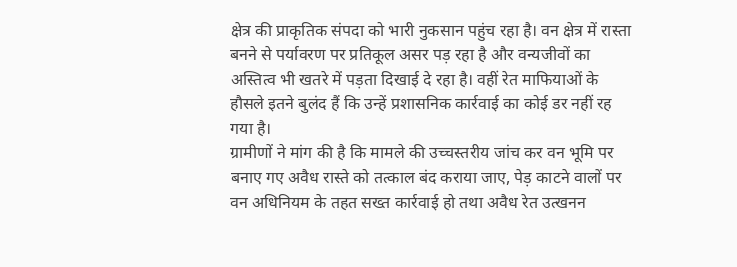क्षेत्र की प्राकृतिक संपदा को भारी नुकसान पहुंच रहा है। वन क्षेत्र में रास्ता बनने से पर्यावरण पर प्रतिकूल असर पड़ रहा है और वन्यजीवों का अस्तित्व भी खतरे में पड़ता दिखाई दे रहा है। वहीं रेत माफियाओं के हौसले इतने बुलंद हैं कि उन्हें प्रशासनिक कार्रवाई का कोई डर नहीं रह गया है।
ग्रामीणों ने मांग की है कि मामले की उच्चस्तरीय जांच कर वन भूमि पर बनाए गए अवैध रास्ते को तत्काल बंद कराया जाए, पेड़ काटने वालों पर वन अधिनियम के तहत सख्त कार्रवाई हो तथा अवैध रेत उत्खनन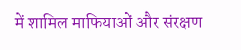में शामिल माफियाओं और संरक्षण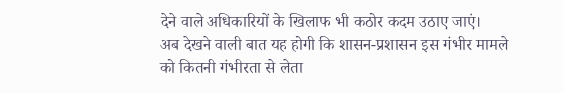देने वाले अधिकारियों के खिलाफ भी कठोर कदम उठाए जाएं।
अब देखने वाली बात यह होगी कि शासन-प्रशासन इस गंभीर मामले को कितनी गंभीरता से लेता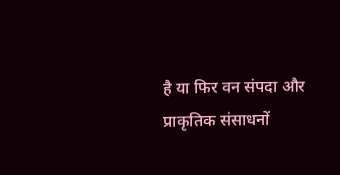है या फिर वन संपदा और प्राकृतिक संसाधनों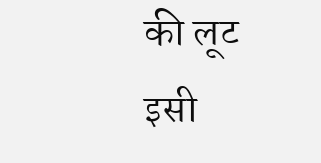की लूट इसी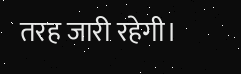तरह जारी रहेगी।